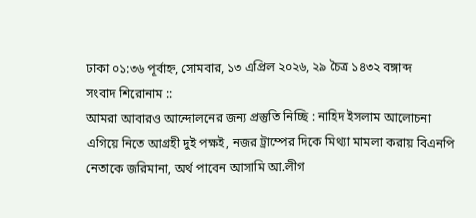ঢাকা ০১:৩৬ পূর্বাহ্ন, সোমবার, ১৩ এপ্রিল ২০২৬, ২৯ চৈত্র ১৪৩২ বঙ্গাব্দ
সংবাদ শিরোনাম ::
আমরা আবারও আন্দোলনের জন্য প্রস্তুতি নিচ্ছি : নাহিদ ইসলাম আলোচনা এগিয়ে নিতে আগ্রহী দুই পক্ষই, নজর ট্রাম্পের দিকে মিথ্যা মামলা করায় বিএনপি নেতাকে জরিমানা, অর্থ পাবেন আসামি আ.লীগ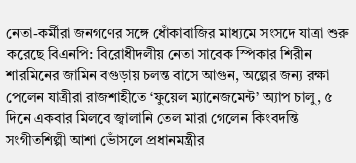নেতা-কর্মীরা জনগণের সঙ্গে ধোঁকাবাজির মাধ্যমে সংসদে যাত্রা শুরু করেছে বিএনপি: বিরোধীদলীয় নেতা সাবেক স্পিকার শিরীন শারমিনের জামিন বগুড়ায় চলন্ত বাসে আগুন, অল্পের জন্য রক্ষা পেলেন যাত্রীরা রাজশাহীতে ‘ফুয়েল ম্যানেজমেন্ট’ অ্যাপ চালু, ৫ দিনে একবার মিলবে জ্বালানি তেল মারা গেলেন কিংবদন্তি সংগীতশিল্পী আশা ভোঁসলে প্রধানমন্ত্রীর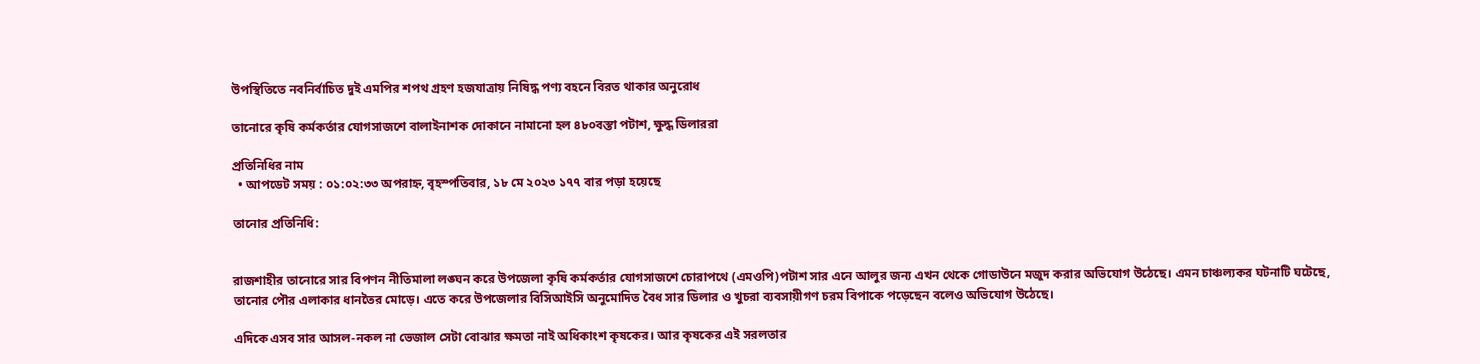উপস্থিতিতে নবনির্বাচিত দুই এমপির শপথ গ্রহণ হজযাত্রায় নিষিদ্ধ পণ্য বহনে বিরত থাকার অনুরোধ

তানোরে কৃষি কর্মকর্তার যোগসাজশে বালাইনাশক দোকানে নামানো হল ৪৮০বস্তা পটাশ, ক্ষুদ্ধ ডিলাররা

প্রতিনিধির নাম
  • আপডেট সময় : ০১:০২:৩৩ অপরাহ্ন, বৃহস্পতিবার, ১৮ মে ২০২৩ ১৭৭ বার পড়া হয়েছে

তানোর প্রতিনিধি:


রাজশাহীর তানোরে সার বিপণন নীতিমালা লঙ্ঘন করে উপজেলা কৃষি কর্মকর্তার যোগসাজশে চোরাপথে (এমওপি)পটাশ সার এনে আলুর জন্য এখন থেকে গোডাউনে মজুদ করার অভিযোগ উঠেছে। এমন চাঞ্চল্যকর ঘটনাটি ঘটেছে, তানোর পৌর এলাকার ধানতৈর মোড়ে। এতে করে উপজেলার বিসিআইসি অনুমোদিত বৈধ সার ডিলার ও খুচরা ব্যবসায়ীগণ চরম বিপাকে পড়েছেন বলেও অভিযোগ উঠেছে।

এদিকে এসব সার আসল-নকল না ভেজাল সেটা বোঝার ক্ষমতা নাই অধিকাংশ কৃষকের। আর কৃষকের এই সরলতার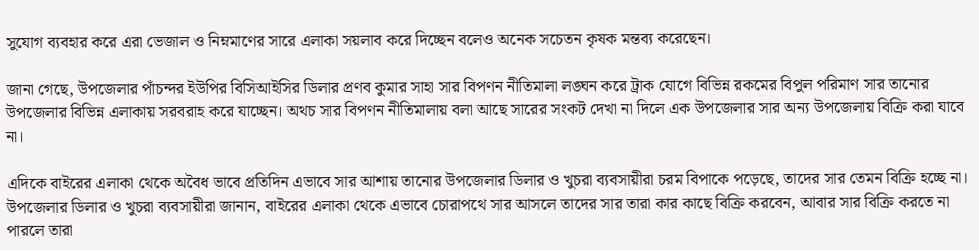সুযোগ ব্যবহার করে এরা ভেজাল ও নিম্নমাণের সারে এলাকা সয়লাব করে দিচ্ছেন বলেও অনেক সচেতন কৃষক মন্তব্য করেছেন।

জানা গেছে, উপজেলার পাঁচন্দর ইউপির বিসিআইসির ডিলার প্রণব কুমার সাহা সার বিপণন নীতিমালা লঙ্ঘন করে ট্রাক যোগে বিভিন্ন রকমের বিপুল পরিমাণ সার তানোর উপজেলার বিভিন্ন এলাকায় সরবরাহ করে যাচ্ছেন। অথচ সার বিপণন নীতিমালায় বলা আছে সারের সংকট দেখা না দিলে এক উপজেলার সার অন্য উপজেলায় বিক্রি করা যাবে না।

এদিকে বাইরের এলাকা থেকে অবৈধ ভাবে প্রতিদিন এভাবে সার আশায় তানোর উপজেলার ডিলার ও খুচরা ব্যবসায়ীরা চরম বিপাকে পড়েছে, তাদের সার তেমন বিক্রি হচ্ছে না। উপজেলার ডিলার ও খুচরা ব্যবসায়ীরা জানান, বাইরের এলাকা থেকে এভাবে চোরাপথে সার আসলে তাদের সার তারা কার কাছে বিক্রি করবেন, আবার সার বিক্রি করতে না পারলে তারা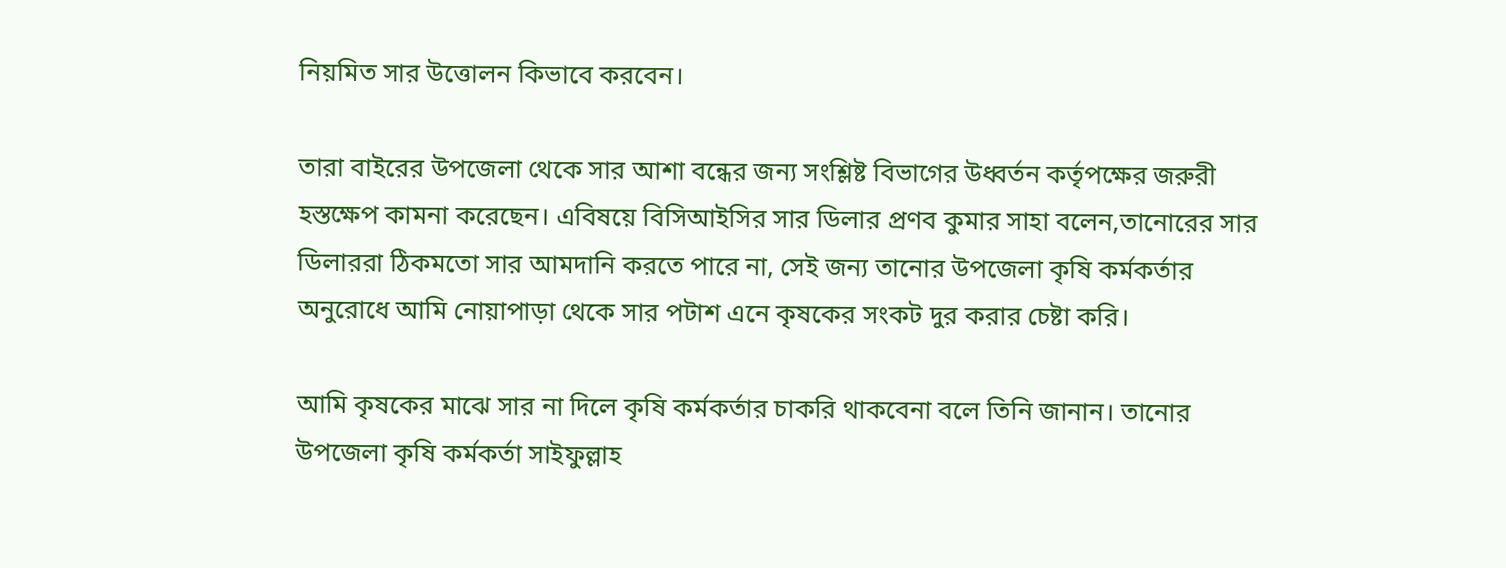নিয়মিত সার উত্তোলন কিভাবে করবেন।

তারা বাইরের উপজেলা থেকে সার আশা বন্ধের জন্য সংশ্লিষ্ট বিভাগের উধ্বর্তন কর্তৃপক্ষের জরুরী হস্তক্ষেপ কামনা করেছেন। এবিষয়ে বিসিআইসির সার ডিলার প্রণব কুমার সাহা বলেন,তানোরের সার ডিলাররা ঠিকমতো সার আমদানি করতে পারে না, সেই জন্য তানোর উপজেলা কৃষি কর্মকর্তার অনুরোধে আমি নোয়াপাড়া থেকে সার পটাশ এনে কৃষকের সংকট দুর করার চেষ্টা করি।

আমি কৃষকের মাঝে সার না দিলে কৃষি কর্মকর্তার চাকরি থাকবেনা বলে তিনি জানান। তানোর উপজেলা কৃষি কর্মকর্তা সাইফুল্লাহ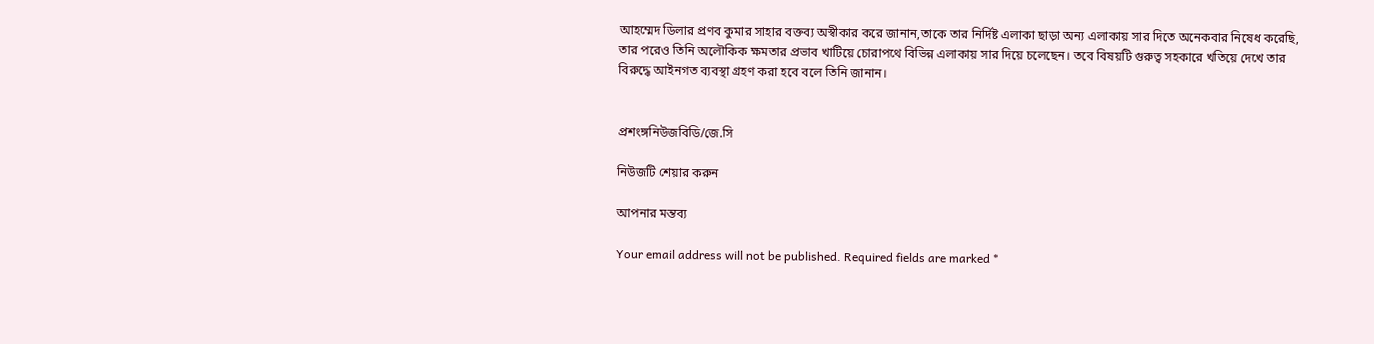আহম্মেদ ডিলার প্রণব কুমার সাহার বক্তব্য অস্বীকার করে জানান,তাকে তার নির্দিষ্ট এলাকা ছাড়া অন্য এলাকায় সার দিতে অনেকবার নিষেধ করেছি, তার পরেও তিনি অলৌকিক ক্ষমতার প্রভাব খাটিয়ে চোরাপথে বিভিন্ন এলাকায় সার দিয়ে চলেছেন। তবে বিষয়টি গুরুত্ব সহকারে খতিয়ে দেখে তার বিরুদ্ধে আইনগত ব্যবস্থা গ্রহণ করা হবে বলে তিনি জানান।


প্রশংঙ্গনিউজবিডি/জে.সি

নিউজটি শেয়ার করুন

আপনার মন্তব্য

Your email address will not be published. Required fields are marked *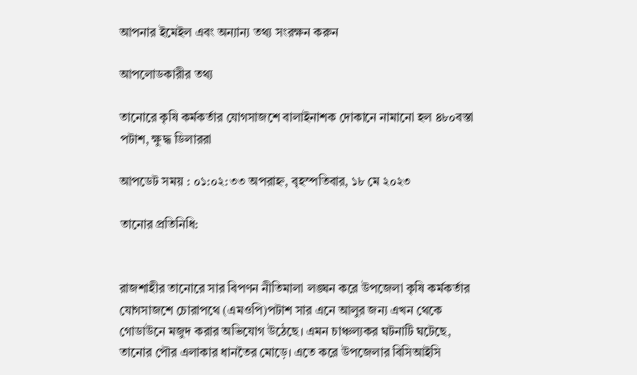আপনার ইমেইল এবং অন্যান্য তথ্য সংরক্ষন করুন

আপলোডকারীর তথ্য

তানোরে কৃষি কর্মকর্তার যোগসাজশে বালাইনাশক দোকানে নামানো হল ৪৮০বস্তা পটাশ, ক্ষুদ্ধ ডিলাররা

আপডেট সময় : ০১:০২:৩৩ অপরাহ্ন, বৃহস্পতিবার, ১৮ মে ২০২৩

তানোর প্রতিনিধি:


রাজশাহীর তানোরে সার বিপণন নীতিমালা লঙ্ঘন করে উপজেলা কৃষি কর্মকর্তার যোগসাজশে চোরাপথে (এমওপি)পটাশ সার এনে আলুর জন্য এখন থেকে গোডাউনে মজুদ করার অভিযোগ উঠেছে। এমন চাঞ্চল্যকর ঘটনাটি ঘটেছে, তানোর পৌর এলাকার ধানতৈর মোড়ে। এতে করে উপজেলার বিসিআইসি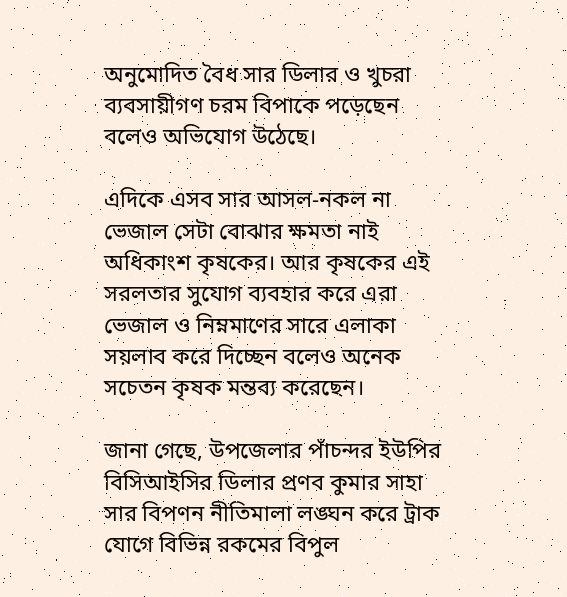অনুমোদিত বৈধ সার ডিলার ও খুচরা ব্যবসায়ীগণ চরম বিপাকে পড়েছেন বলেও অভিযোগ উঠেছে।

এদিকে এসব সার আসল-নকল না ভেজাল সেটা বোঝার ক্ষমতা নাই অধিকাংশ কৃষকের। আর কৃষকের এই সরলতার সুযোগ ব্যবহার করে এরা ভেজাল ও নিম্নমাণের সারে এলাকা সয়লাব করে দিচ্ছেন বলেও অনেক সচেতন কৃষক মন্তব্য করেছেন।

জানা গেছে, উপজেলার পাঁচন্দর ইউপির বিসিআইসির ডিলার প্রণব কুমার সাহা সার বিপণন নীতিমালা লঙ্ঘন করে ট্রাক যোগে বিভিন্ন রকমের বিপুল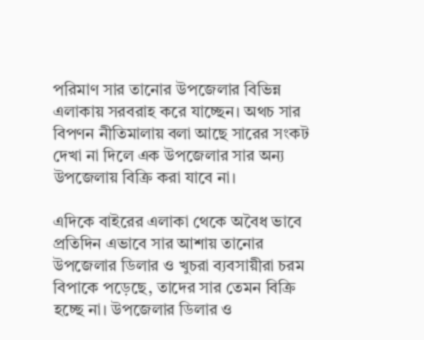পরিমাণ সার তানোর উপজেলার বিভিন্ন এলাকায় সরবরাহ করে যাচ্ছেন। অথচ সার বিপণন নীতিমালায় বলা আছে সারের সংকট দেখা না দিলে এক উপজেলার সার অন্য উপজেলায় বিক্রি করা যাবে না।

এদিকে বাইরের এলাকা থেকে অবৈধ ভাবে প্রতিদিন এভাবে সার আশায় তানোর উপজেলার ডিলার ও খুচরা ব্যবসায়ীরা চরম বিপাকে পড়েছে, তাদের সার তেমন বিক্রি হচ্ছে না। উপজেলার ডিলার ও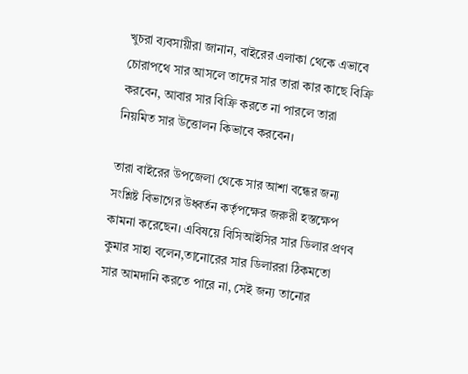খুচরা ব্যবসায়ীরা জানান, বাইরের এলাকা থেকে এভাবে চোরাপথে সার আসলে তাদের সার তারা কার কাছে বিক্রি করবেন, আবার সার বিক্রি করতে না পারলে তারা নিয়মিত সার উত্তোলন কিভাবে করবেন।

তারা বাইরের উপজেলা থেকে সার আশা বন্ধের জন্য সংশ্লিষ্ট বিভাগের উধ্বর্তন কর্তৃপক্ষের জরুরী হস্তক্ষেপ কামনা করেছেন। এবিষয়ে বিসিআইসির সার ডিলার প্রণব কুমার সাহা বলেন,তানোরের সার ডিলাররা ঠিকমতো সার আমদানি করতে পারে না, সেই জন্য তানোর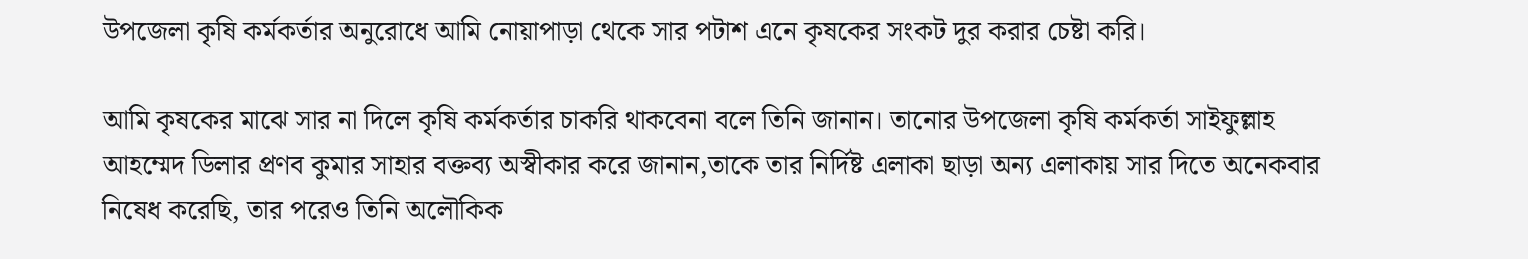উপজেলা কৃষি কর্মকর্তার অনুরোধে আমি নোয়াপাড়া থেকে সার পটাশ এনে কৃষকের সংকট দুর করার চেষ্টা করি।

আমি কৃষকের মাঝে সার না দিলে কৃষি কর্মকর্তার চাকরি থাকবেনা বলে তিনি জানান। তানোর উপজেলা কৃষি কর্মকর্তা সাইফুল্লাহ আহম্মেদ ডিলার প্রণব কুমার সাহার বক্তব্য অস্বীকার করে জানান,তাকে তার নির্দিষ্ট এলাকা ছাড়া অন্য এলাকায় সার দিতে অনেকবার নিষেধ করেছি, তার পরেও তিনি অলৌকিক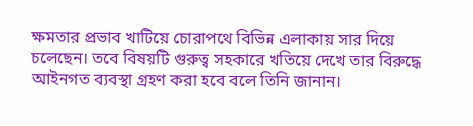ক্ষমতার প্রভাব খাটিয়ে চোরাপথে বিভিন্ন এলাকায় সার দিয়ে চলেছেন। তবে বিষয়টি গুরুত্ব সহকারে খতিয়ে দেখে তার বিরুদ্ধে আইনগত ব্যবস্থা গ্রহণ করা হবে বলে তিনি জানান।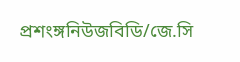প্রশংঙ্গনিউজবিডি/জে.সি